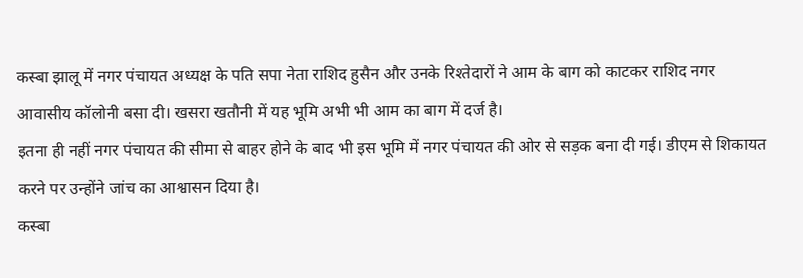कस्बा झालू में नगर पंचायत अध्यक्ष के पति सपा नेता राशिद हुसैन और उनके रिश्तेदारों ने आम के बाग को काटकर राशिद नगर आवासीय कॉलोनी बसा दी। खसरा खतौनी में यह भूमि अभी भी आम का बाग में दर्ज है।
इतना ही नहीं नगर पंचायत की सीमा से बाहर होने के बाद भी इस भूमि में नगर पंचायत की ओर से सड़क बना दी गई। डीएम से शिकायत करने पर उन्होंने जांच का आश्वासन दिया है।
कस्बा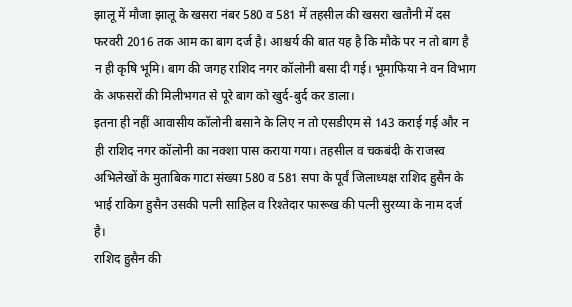झालू में मौजा झालू के खसरा नंबर 580 व 581 में तहसील की खसरा खतौनी में दस फरवरी 2016 तक आम का बाग दर्ज है। आश्चर्य की बात यह है कि मौके पर न तो बाग है न ही कृषि भूमि। बाग की जगह राशिद नगर कॉलोनी बसा दी गई। भूमाफिया ने वन विभाग के अफसरों की मिलीभगत से पूरे बाग को खुर्द-बुर्द कर डाला।
इतना ही नहीं आवासीय कॉलोनी बसाने के लिए न तो एसडीएम से 143 कराई गई और न ही राशिद नगर कॉलोनी का नक्शा पास कराया गया। तहसील व चकबंदी के राजस्व अभिलेखों के मुताबिक गाटा संख्या 580 व 581 सपा के पूर्वं जिलाध्यक्ष राशिद हुसैन के भाई राकिग हुसैन उसकी पत्नी साहिल व रिश्तेदार फारूख की पत्नी सुरय्या के नाम दर्ज है।
राशिद हुसैन की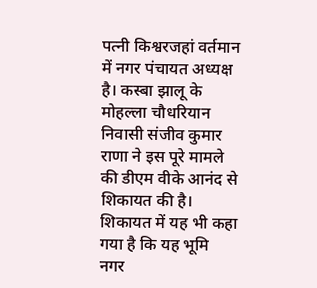पत्नी किश्वरजहां वर्तमान में नगर पंचायत अध्यक्ष है। कस्बा झालू के मोहल्ला चौधरियान निवासी संजीव कुमार राणा ने इस पूरे मामले की डीएम वीके आनंद से शिकायत की है। शिकायत में यह भी कहा गया है कि यह भूमि नगर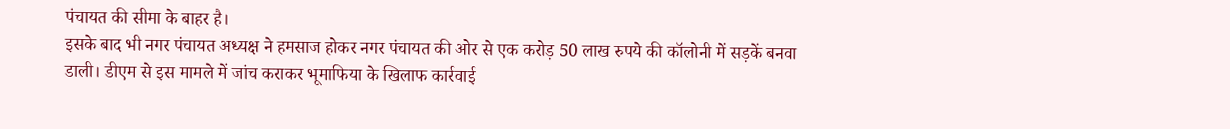पंचायत की सीमा के बाहर है।
इसके बाद भी नगर पंचायत अध्यक्ष ने हमसाज होकर नगर पंचायत की ओर से एक करोड़ 50 लाख रुपये की कॉलोनी में सड़कें बनवा डाली। डीएम से इस मामले में जांच कराकर भूमाफिया के खिलाफ कार्रवाई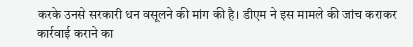करके उनसे सरकारी धन वसूलने की मांग की है। डीएम ने इस मामले की जांच कराकर कार्रवाई कराने का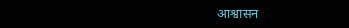आश्वासन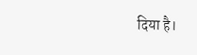दिया है।